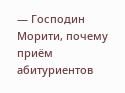— Господин Морити, почему приём абитуриентов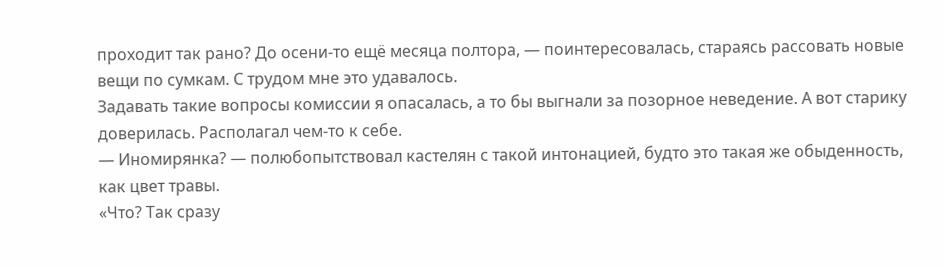проходит так рано? До осени-то ещё месяца полтора, — поинтересовалась, стараясь рассовать новые вещи по сумкам. С трудом мне это удавалось.
Задавать такие вопросы комиссии я опасалась, а то бы выгнали за позорное неведение. А вот старику доверилась. Располагал чем-то к себе.
— Иномирянка? — полюбопытствовал кастелян с такой интонацией, будто это такая же обыденность, как цвет травы.
«Что? Так сразу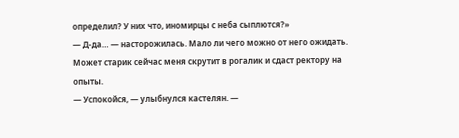определил? У них что, иномирцы с неба сыплются?»
— Д-да… — насторожилась. Мало ли чего можно от него ожидать. Может старик сейчас меня скрутит в рогалик и сдаст ректору на опыты.
— Успокойся, — улыбнулся кастелян. —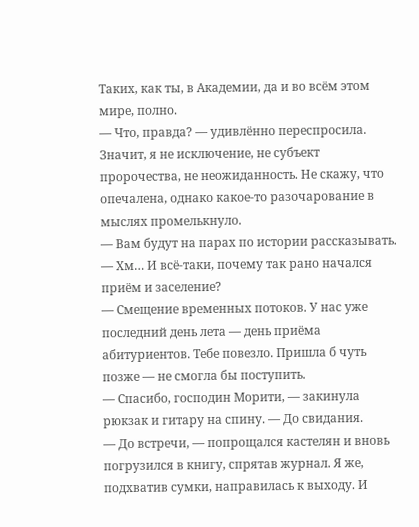Таких, как ты, в Академии, да и во всём этом мире, полно.
— Что, правда? — удивлённо переспросила. Значит, я не исключение, не субъект пророчества, не неожиданность. Не скажу, что опечалена, однако какое-то разочарование в мыслях промелькнуло.
— Вам будут на парах по истории рассказывать.
— Хм… И всё-таки, почему так рано начался приём и заселение?
— Смещение временных потоков. У нас уже последний день лета — день приёма абитуриентов. Тебе повезло. Пришла б чуть позже — не смогла бы поступить.
— Спасибо, господин Морити, — закинула рюкзак и гитару на спину. — До свидания.
— До встречи, — попрощался кастелян и вновь погрузился в книгу, спрятав журнал. Я же, подхватив сумки, направилась к выходу. И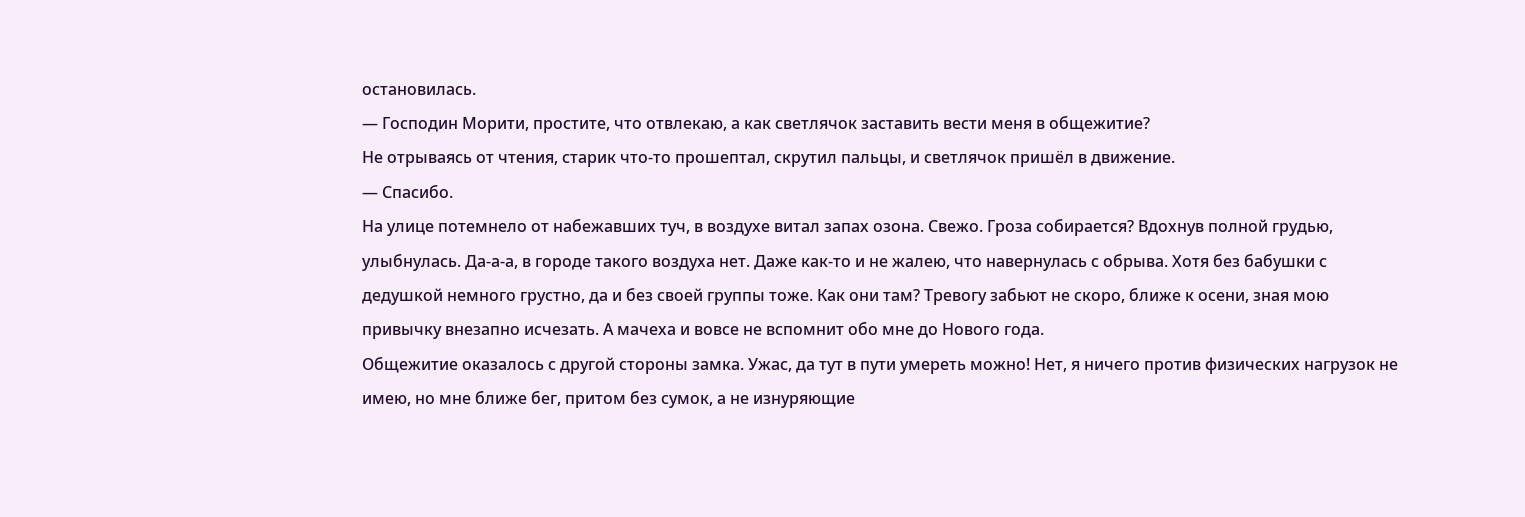остановилась.
— Господин Морити, простите, что отвлекаю, а как светлячок заставить вести меня в общежитие?
Не отрываясь от чтения, старик что-то прошептал, скрутил пальцы, и светлячок пришёл в движение.
— Спасибо.
На улице потемнело от набежавших туч, в воздухе витал запах озона. Свежо. Гроза собирается? Вдохнув полной грудью, улыбнулась. Да-а-а, в городе такого воздуха нет. Даже как-то и не жалею, что навернулась с обрыва. Хотя без бабушки с дедушкой немного грустно, да и без своей группы тоже. Как они там? Тревогу забьют не скоро, ближе к осени, зная мою привычку внезапно исчезать. А мачеха и вовсе не вспомнит обо мне до Нового года.
Общежитие оказалось с другой стороны замка. Ужас, да тут в пути умереть можно! Нет, я ничего против физических нагрузок не имею, но мне ближе бег, притом без сумок, а не изнуряющие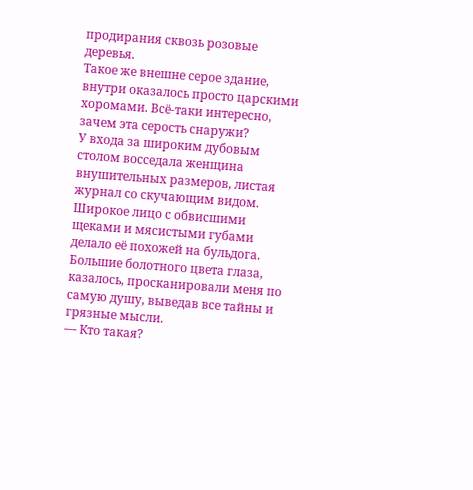продирания сквозь розовые деревья.
Такое же внешне серое здание, внутри оказалось просто царскими хоромами. Всё-таки интересно, зачем эта серость снаружи?
У входа за широким дубовым столом восседала женщина внушительных размеров, листая журнал со скучающим видом. Широкое лицо с обвисшими щеками и мясистыми губами делало её похожей на бульдога. Большие болотного цвета глаза, казалось, просканировали меня по самую душу, выведав все тайны и грязные мысли.
— Кто такая?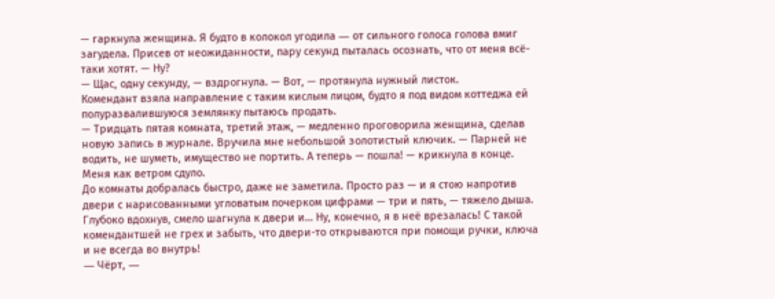— гаркнула женщина. Я будто в колокол угодила ― от сильного голоса голова вмиг загудела. Присев от неожиданности, пару секунд пыталась осознать, что от меня всё-таки хотят. — Ну?
— Щас, одну секунду, — вздрогнула. — Вот, — протянула нужный листок.
Комендант взяла направление с таким кислым лицом, будто я под видом коттеджа ей полуразвалившуюся землянку пытаюсь продать.
— Тридцать пятая комната, третий этаж, — медленно проговорила женщина, сделав новую запись в журнале. Вручила мне небольшой золотистый ключик. — Парней не водить, не шуметь, имущество не портить. А теперь — пошла! — крикнула в конце. Меня как ветром сдуло.
До комнаты добралась быстро, даже не заметила. Просто раз — и я стою напротив двери с нарисованными угловатым почерком цифрами — три и пять, — тяжело дыша. Глубоко вдохнув, смело шагнула к двери и… Ну, конечно, я в неё врезалась! С такой комендантшей не грех и забыть, что двери-то открываются при помощи ручки, ключа и не всегда во внутрь!
― Чёрт, ―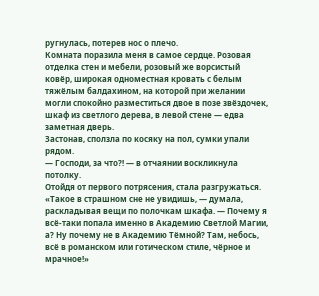ругнулась, потерев нос о плечо.
Комната поразила меня в самое сердце. Розовая отделка стен и мебели, розовый же ворсистый ковёр, широкая одноместная кровать с белым тяжёлым балдахином, на которой при желании могли спокойно разместиться двое в позе звёздочек, шкаф из светлого дерева, в левой стене — едва заметная дверь.
Застонав, сползла по косяку на пол, сумки упали рядом.
— Господи, за что?! — в отчаянии воскликнула потолку.
Отойдя от первого потрясения, стала разгружаться.
«Такое в страшном сне не увидишь, — думала, раскладывая вещи по полочкам шкафа. — Почему я всё-таки попала именно в Академию Светлой Магии, а? Ну почему не в Академию Тёмной? Там, небось, всё в романском или готическом стиле, чёрное и мрачное!»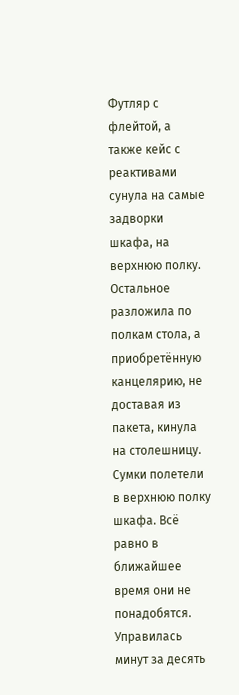Футляр с флейтой, а также кейс с реактивами сунула на самые задворки шкафа, на верхнюю полку. Остальное разложила по полкам стола, а приобретённую канцелярию, не доставая из пакета, кинула на столешницу. Сумки полетели в верхнюю полку шкафа. Всё равно в ближайшее время они не понадобятся.
Управилась минут за десять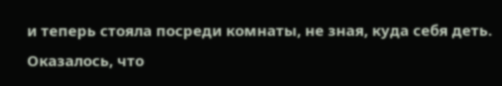и теперь стояла посреди комнаты, не зная, куда себя деть. Оказалось, что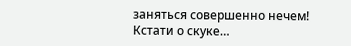заняться совершенно нечем! Кстати о скуке…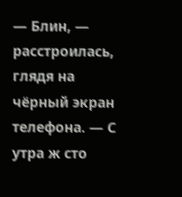— Блин, — расстроилась, глядя на чёрный экран телефона. — С утра ж сто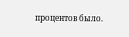процентов было.